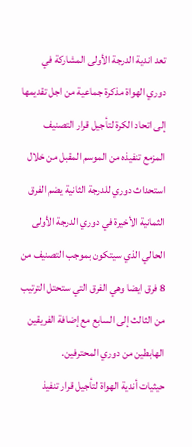تعد اندية الدرجة الأولى المشاركة في دوري الهواة مذكرة جماعية من اجل تقديمها إلى اتحاد الكرة لتأجيل قرار التصنيف المزمع تنفيذه من الموسم المقبل من خلال استحداث دوري للدرجة الثانية يضم الفرق الثمانية الأخيرة في دوري الدرجة الأولى الحالي الذي سيتكون بموجب التصنيف من 8 فرق ايضا وهي الفرق التي ستحتل الترتيب من الثالث إلى السابع مع إضافة الفريقين الهابطين من دوري المحترفين.
حيثيات أندية الهواة لتأجيل قرار تنفيذ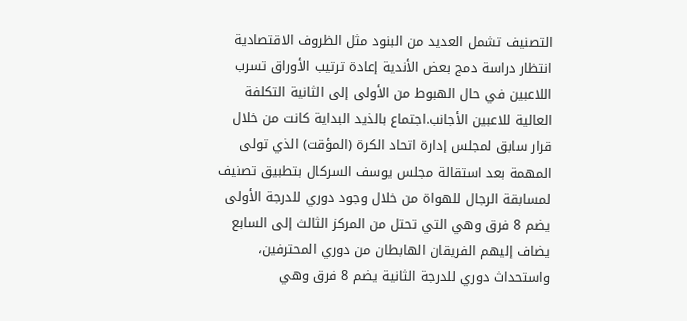التصنيف تشمل العديد من البنود مثل الظروف الاقتصادية انتظار دراسة دمج بعض الأندية إعادة ترتيب الأوراق تسرب اللاعبين في حال الهبوط من الأولى إلى الثانية التكلفة العالية للاعبين الأجانب.اجتماع بالذيد البداية كانت من خلال قرار سابق لمجلس إدارة اتحاد الكرة (المؤقت) الذي تولى المهمة بعد استقالة مجلس يوسف السركال بتطبيق تصنيف لمسابقة الرجال للهواة من خلال وجود دوري للدرجة الأولى يضم 8 فرق وهي التي تحتل من المركز الثالث إلى السابع يضاف إليهم الفريقان الهابطان من دوري المحترفين، واستحداث دوري للدرجة الثانية يضم 8 فرق وهي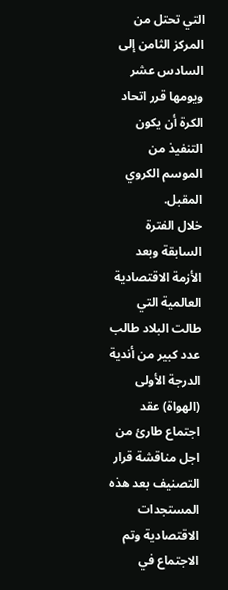التي تحتل من المركز الثامن إلى السادس عشر ويومها قرر اتحاد الكرة أن يكون التنفيذ من الموسم الكروي المقبل.
خلال الفترة السابقة وبعد الأزمة الاقتصادية العالمية التي طالت البلاد طالب عدد كبير من أندية الدرجة الأولى (الهواة) عقد اجتماع طارئ من اجل مناقشة قرار التصنيف بعد هذه المستجدات الاقتصادية وتم الاجتماع في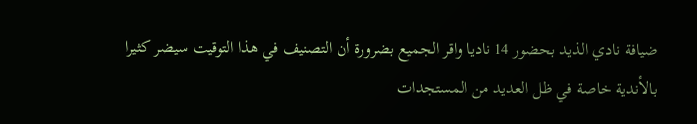ضيافة نادي الذيد بحضور 14 ناديا واقر الجميع بضرورة أن التصنيف في هذا التوقيت سيضر كثيرا بالأندية خاصة في ظل العديد من المستجدات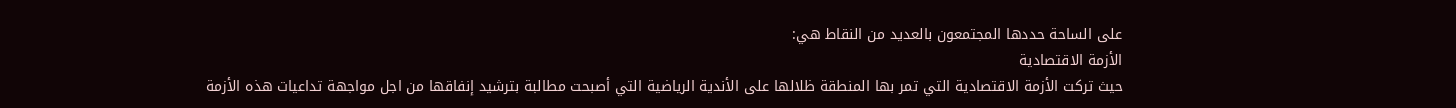على الساحة حددها المجتمعون بالعديد من النقاط هي:
الأزمة الاقتصادية
حيث تركت الأزمة الاقتصادية التي تمر بها المنطقة ظلالها على الأندية الرياضية التي أصبحت مطالبة بترشيد إنفاقها من اجل مواجهة تداعيات هذه الأزمة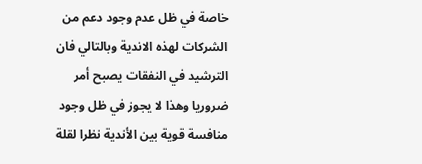خاصة في ظل عدم وجود دعم من الشركات لهذه الاندية وبالتالي فان الترشيد في النفقات يصبح أمر ضروريا وهذا لا يجوز في ظل وجود منافسة قوية بين الأندية نظرا لقلة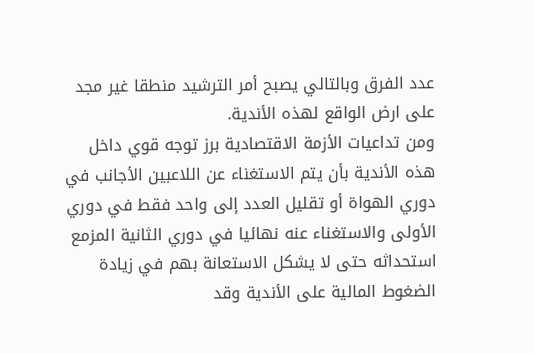عدد الفرق وبالتالي يصبح أمر الترشيد منطقا غير مجد على ارض الواقع لهذه الأندية.
ومن تداعيات الأزمة الاقتصادية برز توجه قوي داخل هذه الأندية بأن يتم الاستغناء عن اللاعبين الأجانب في دوري الهواة أو تقليل العدد إلى واحد فقط في دوري الأولى والاستغناء عنه نهائيا في دوري الثانية المزمع استحداثه حتى لا يشكل الاستعانة بهم في زيادة الضغوط المالية على الأندية وقد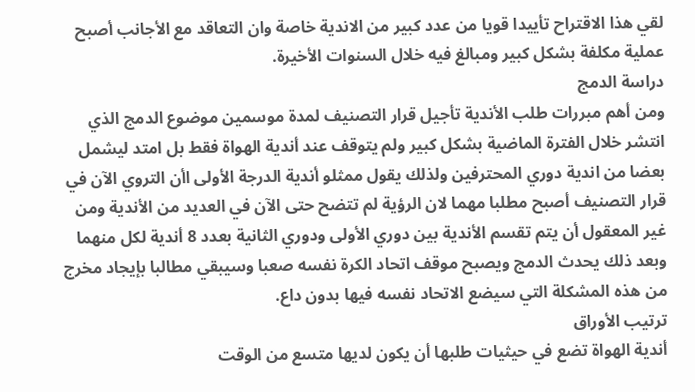لقي هذا الاقتراح تأييدا قويا من عدد كبير من الاندية خاصة وان التعاقد مع الأجانب أصبح عملية مكلفة بشكل كبير ومبالغ فيه خلال السنوات الأخيرة.
دراسة الدمج
ومن أهم مبررات طلب الأندية تأجيل قرار التصنيف لمدة موسمين موضوع الدمج الذي انتشر خلال الفترة الماضية بشكل كبير ولم يتوقف عند أندية الهواة فقط بل امتد ليشمل بعضا من اندية دوري المحترفين ولذلك يقول ممثلو أندية الدرجة الأولى اأن التروي الآن في قرار التصنيف أصبح مطلبا مهما لان الرؤية لم تتضح حتى الآن في العديد من الأندية ومن غير المعقول أن يتم تقسم الأندية بين دوري الأولى ودوري الثانية بعدد 8 أندية لكل منهما وبعد ذلك يحدث الدمج ويصبح موقف اتحاد الكرة نفسه صعبا وسيبقي مطالبا بإيجاد مخرج من هذه المشكلة التي سيضع الاتحاد نفسه فيها بدون داع.
ترتيب الأوراق
أندية الهواة تضع في حيثيات طلبها أن يكون لديها متسع من الوقت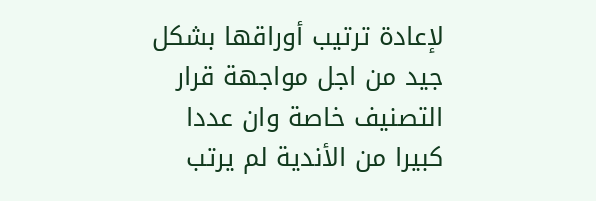لإعادة ترتيب أوراقها بشكل جيد من اجل مواجهة قرار التصنيف خاصة وان عددا كبيرا من الأندية لم يرتب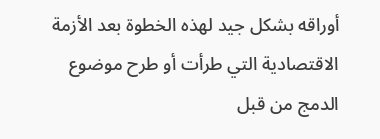أوراقه بشكل جيد لهذه الخطوة بعد الأزمة الاقتصادية التي طرأت أو طرح موضوع الدمج من قبل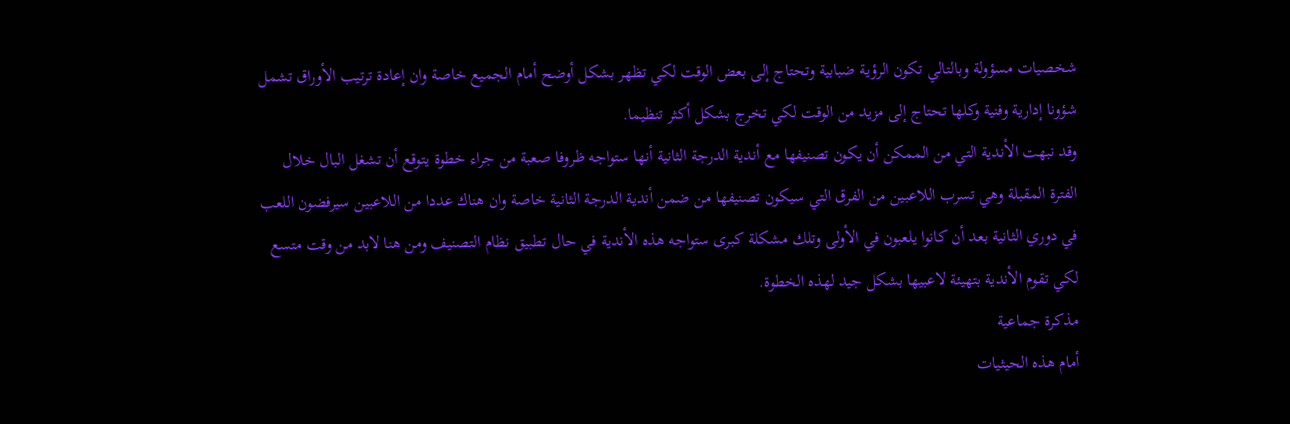شخصيات مسؤولة وبالتالي تكون الرؤية ضبابية وتحتاج إلى بعض الوقت لكي تظهر بشكل أوضح أمام الجميع خاصة وان إعادة ترتيب الأوراق تشمل شؤونا إدارية وفنية وكلها تحتاج إلى مزيد من الوقت لكي تخرج بشكل أكثر تنظيما.
وقد نبهت الأندية التي من الممكن أن يكون تصنيفها مع أندية الدرجة الثانية أنها ستواجه ظروفا صعبة من جراء خطوة يتوقع أن تشغل البال خلال الفترة المقبلة وهي تسرب اللاعبين من الفرق التي سيكون تصنيفها من ضمن أندية الدرجة الثانية خاصة وان هناك عددا من اللاعبين سيرفضون اللعب في دوري الثانية بعد أن كانوا يلعبون في الأولى وتلك مشكلة كبرى ستواجه هذه الأندية في حال تطبيق نظام التصنيف ومن هنا لابد من وقت متسع لكي تقوم الأندية بتهيئة لاعبيها بشكل جيد لهذه الخطوة.
مذكرة جماعية
أمام هذه الحيثيات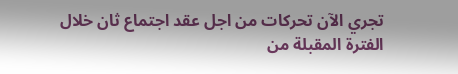تجري الآن تحركات من اجل عقد اجتماع ثان خلال الفترة المقبلة من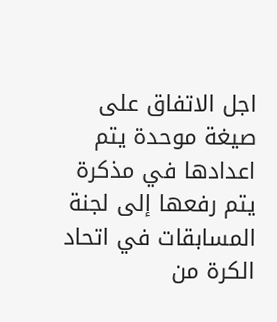اجل الاتفاق على صيغة موحدة يتم اعدادها في مذكرة يتم رفعها إلى لجنة المسابقات في اتحاد الكرة من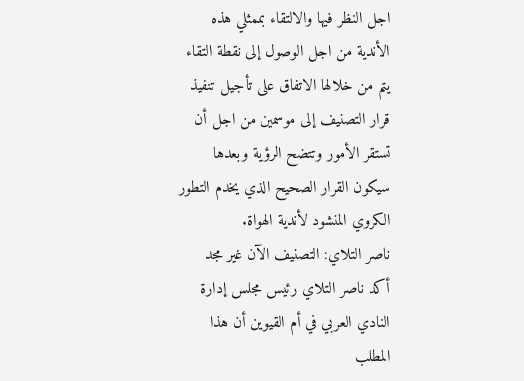اجل النظر فيها والالتقاء بممثلي هذه الأندية من اجل الوصول إلى نقطة التقاء يتم من خلالها الاتفاق على تأجيل تنفيذ قرار التصنيف إلى موسمين من اجل أن تستقر الأمور وتتضح الرؤية وبعدها سيكون القرار الصحيح الذي يخدم التطور الكروي المنشود لأندية الهواة.
ناصر التلاي: التصنيف الآن غير مجد
أكد ناصر التلاي رئيس مجلس إدارة النادي العربي في أم القيوين أن هذا المطلب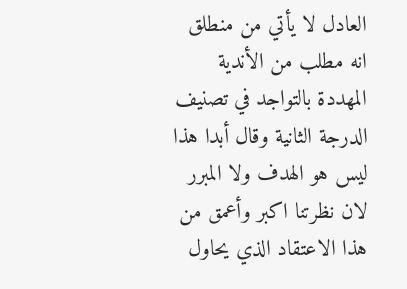العادل لا يأتي من منطلق انه مطلب من الأندية المهددة بالتواجد في تصنيف الدرجة الثانية وقال أبدا هذا ليس هو الهدف ولا المبرر لان نظرتنا اكبر وأعمق من هذا الاعتقاد الذي يحاول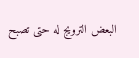البعض الترويج له حتى تصبح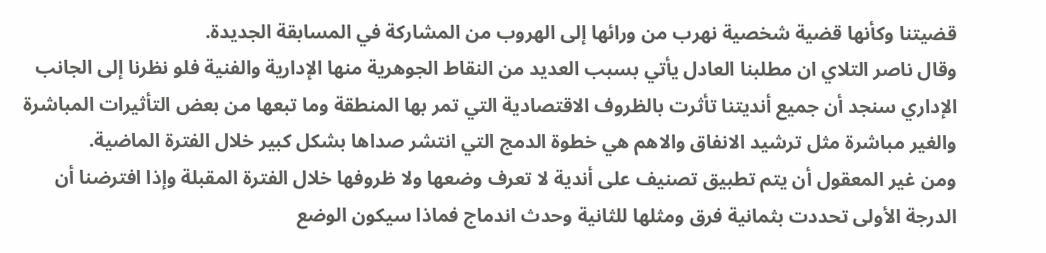قضيتنا وكأنها قضية شخصية نهرب من ورائها إلى الهروب من المشاركة في المسابقة الجديدة.
وقال ناصر التلاي ان مطلبنا العادل يأتي بسبب العديد من النقاط الجوهرية منها الإدارية والفنية فلو نظرنا إلى الجانب الإداري سنجد أن جميع أنديتنا تأثرت بالظروف الاقتصادية التي تمر بها المنطقة وما تبعها من بعض التأثيرات المباشرة والغير مباشرة مثل ترشيد الانفاق والاهم هي خطوة الدمج التي انتشر صداها بشكل كبير خلال الفترة الماضية.
ومن غير المعقول أن يتم تطبيق تصنيف على أندية لا تعرف وضعها ولا ظروفها خلال الفترة المقبلة وإذا افترضنا أن الدرجة الأولى تحددت بثمانية فرق ومثلها للثانية وحدث اندماج فماذا سيكون الوضع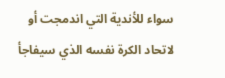سواء للأندية التي اندمجت أو لاتحاد الكرة نفسه الذي سيفاجأ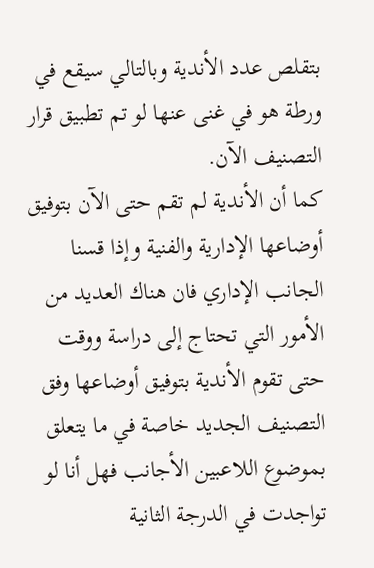بتقلص عدد الأندية وبالتالي سيقع في ورطة هو في غنى عنها لو تم تطبيق قرار التصنيف الآن.
كما أن الأندية لم تقم حتى الآن بتوفيق أوضاعها الإدارية والفنية وإذا قسنا الجانب الإداري فان هناك العديد من الأمور التي تحتاج إلى دراسة ووقت حتى تقوم الأندية بتوفيق أوضاعها وفق التصنيف الجديد خاصة في ما يتعلق بموضوع اللاعبين الأجانب فهل أنا لو تواجدت في الدرجة الثانية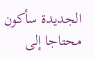الجديدة سأكون محتاجا إلى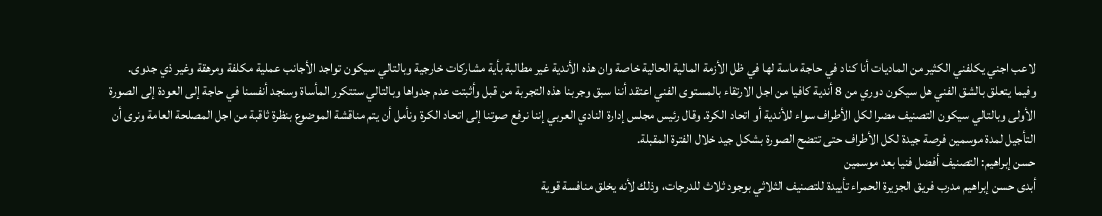لاعب اجني يكلفني الكثير من الماديات أنا كناد في حاجة ماسة لها في ظل الأزمة المالية الحالية خاصة وان هذه الأندية غير مطالبة بأية مشاركات خارجية وبالتالي سيكون تواجد الأجانب عملية مكلفة ومرهقة وغير ذي جدوى.
وفيما يتعلق بالشق الفني هل سيكون دوري من 8 أندية كافيا من اجل الارتقاء بالمستوى الفني اعتقد أننا سبق وجربنا هذه التجربة من قبل وأثبتت عدم جدواها وبالتالي ستتكرر المأساة وسنجد أنفسنا في حاجة إلى العودة إلى الصورة الأولى وبالتالي سيكون التصنيف مضرا لكل الأطراف سواء للأندية أو اتحاد الكرة. وقال رئيس مجلس إدارة النادي العربي إننا نرفع صوتنا إلى اتحاد الكرة ونأمل أن يتم مناقشة الموضوع بنظرة ثاقبة من اجل المصلحة العامة ونرى أن التأجيل لمدة موسمين فرصة جيدة لكل الأطراف حتى تتضح الصورة بشكل جيد خلال الفترة المقبلة.
حسن إبراهيم: التصنيف أفضل فنيا بعد موسمين
أبدى حسن إبراهيم مدرب فريق الجزيرة الحمراء تأييدة للتصنيف الثلاثي بوجود ثلاث للدرجات، وذلك لأنه يخلق منافسة قوية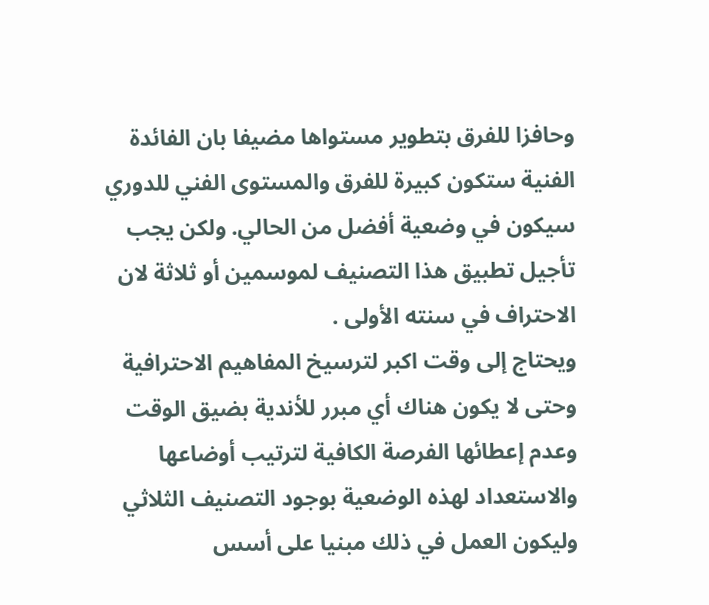وحافزا للفرق بتطوير مستواها مضيفا بان الفائدة الفنية ستكون كبيرة للفرق والمستوى الفني للدوري سيكون في وضعية أفضل من الحالي. ولكن يجب تأجيل تطبيق هذا التصنيف لموسمين أو ثلاثة لان الاحتراف في سنته الأولى .
ويحتاج إلى وقت اكبر لترسيخ المفاهيم الاحترافية وحتى لا يكون هناك أي مبرر للأندية بضيق الوقت وعدم إعطائها الفرصة الكافية لترتيب أوضاعها والاستعداد لهذه الوضعية بوجود التصنيف الثلاثي وليكون العمل في ذلك مبنيا على أسس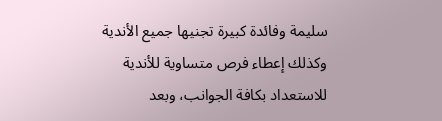سليمة وفائدة كبيرة تجنيها جميع الأندية وكذلك إعطاء فرص متساوية للأندية للاستعداد بكافة الجوانب، وبعد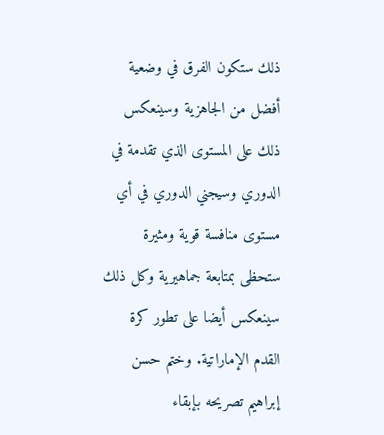ذلك ستكون الفرق في وضعية أفضل من الجاهزية وسينعكس ذلك على المستوى الذي تقدمة في الدوري وسيجني الدوري في أي مستوى منافسة قوية ومثيرة ستحظى بمتابعة جماهيرية وكل ذلك سينعكس أيضا على تطور كرة القدم الإماراتية. وختم حسن إبراهيم تصريحه بإبقاء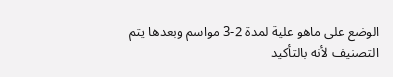الوضع على ماهو علية لمدة 2-3 مواسم وبعدها يتم التصنيف لأنه بالتأكيد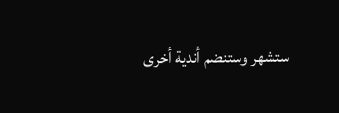ستشهر وستنضم أندية أخرى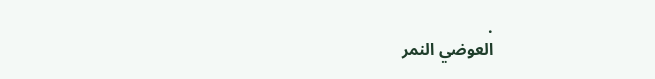.
العوضي النمر